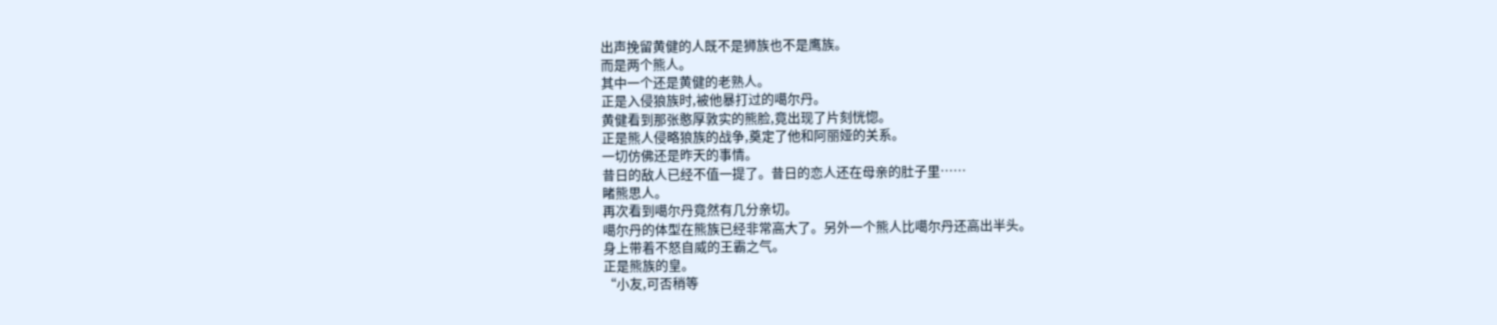出声挽留黄健的人既不是狮族也不是鹰族。
而是两个熊人。
其中一个还是黄健的老熟人。
正是入侵狼族时,被他暴打过的噶尔丹。
黄健看到那张憨厚敦实的熊脸,竟出现了片刻恍惚。
正是熊人侵略狼族的战争,奠定了他和阿丽娅的关系。
一切仿佛还是昨天的事情。
昔日的敌人已经不值一提了。昔日的恋人还在母亲的肚子里……
睹熊思人。
再次看到噶尔丹竟然有几分亲切。
噶尔丹的体型在熊族已经非常高大了。另外一个熊人比噶尔丹还高出半头。
身上带着不怒自威的王霸之气。
正是熊族的皇。
“小友,可否稍等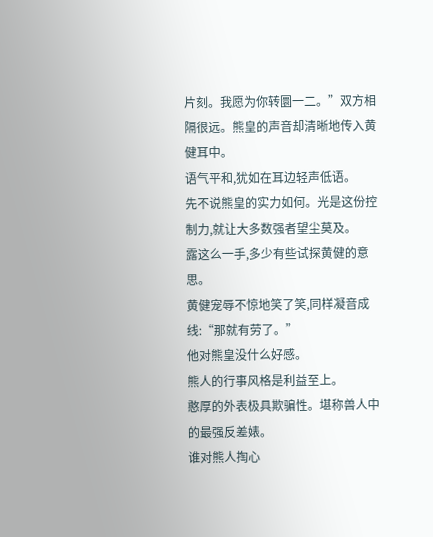片刻。我愿为你转圜一二。”双方相隔很远。熊皇的声音却清晰地传入黄健耳中。
语气平和,犹如在耳边轻声低语。
先不说熊皇的实力如何。光是这份控制力,就让大多数强者望尘莫及。
露这么一手,多少有些试探黄健的意思。
黄健宠辱不惊地笑了笑,同样凝音成线:“那就有劳了。”
他对熊皇没什么好感。
熊人的行事风格是利益至上。
憨厚的外表极具欺骗性。堪称兽人中的最强反差婊。
谁对熊人掏心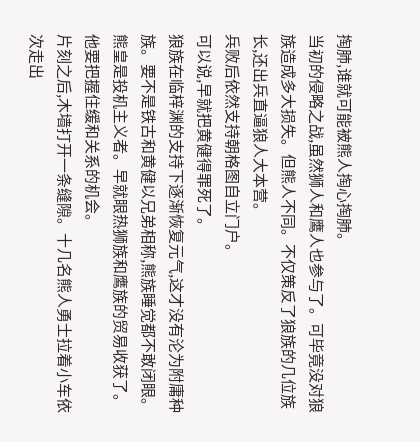掏肺,谁就可能被熊人掏心掏肺。
当初的侵略之战,虽然狮人和鹰人也参与了。可毕竟没对狼族造成多大损失。但熊人不同。不仅策反了狼族的几位族长,还出兵直逼狼人大本营。
兵败后依然支持朝格图自立门户。
可以说,早就把黄健得罪死了。
狼族在临梓渊的支持下逐渐恢复元气,这才没有沦为附庸种族。要不是铁古和黄健以兄弟相称,熊族睡觉都不敢闭眼。
熊皇是投机主义者。早就眼热狮族和鹰族的贸易收获了。
他要把握住缓和关系的机会。
片刻之后,木墙打开一条缝隙。十几名熊人勇士拉着小车依次走出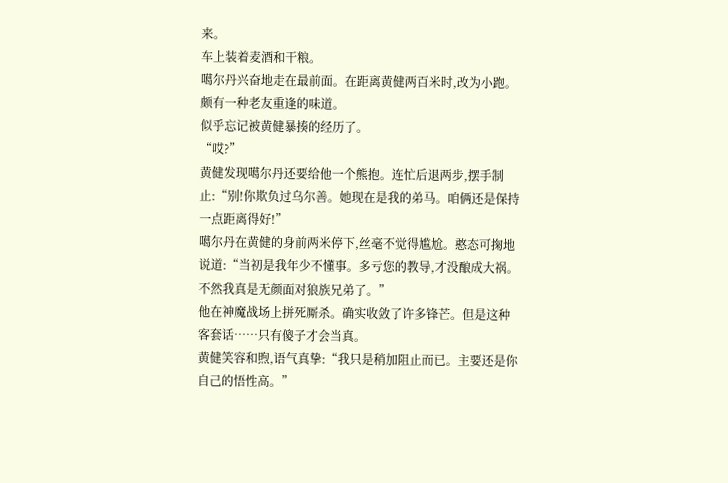来。
车上装着麦酒和干粮。
噶尔丹兴奋地走在最前面。在距离黄健两百米时,改为小跑。
颇有一种老友重逢的味道。
似乎忘记被黄健暴揍的经历了。
“哎?”
黄健发现噶尔丹还要给他一个熊抱。连忙后退两步,摆手制止:“别!你欺负过乌尔善。她现在是我的弟马。咱俩还是保持一点距离得好!”
噶尔丹在黄健的身前两米停下,丝毫不觉得尴尬。憨态可掬地说道:“当初是我年少不懂事。多亏您的教导,才没酿成大祸。不然我真是无颜面对狼族兄弟了。”
他在神魔战场上拼死厮杀。确实收敛了许多锋芒。但是这种客套话……只有傻子才会当真。
黄健笑容和煦,语气真挚:“我只是稍加阻止而已。主要还是你自己的悟性高。”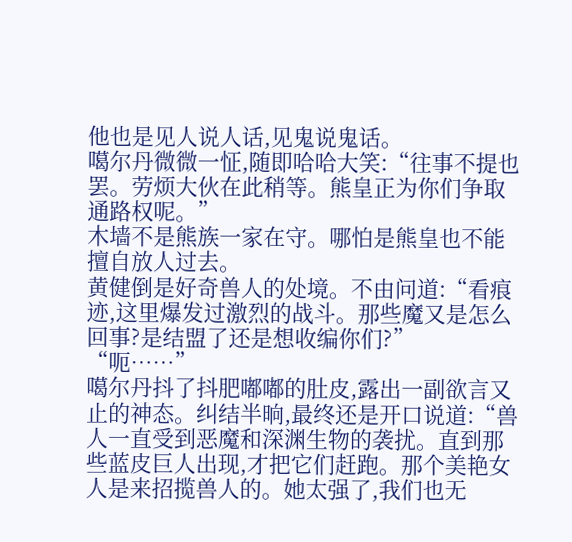他也是见人说人话,见鬼说鬼话。
噶尔丹微微一怔,随即哈哈大笑:“往事不提也罢。劳烦大伙在此稍等。熊皇正为你们争取通路权呢。”
木墙不是熊族一家在守。哪怕是熊皇也不能擅自放人过去。
黄健倒是好奇兽人的处境。不由问道:“看痕迹,这里爆发过激烈的战斗。那些魔又是怎么回事?是结盟了还是想收编你们?”
“呃……”
噶尔丹抖了抖肥嘟嘟的肚皮,露出一副欲言又止的神态。纠结半晌,最终还是开口说道:“兽人一直受到恶魔和深渊生物的袭扰。直到那些蓝皮巨人出现,才把它们赶跑。那个美艳女人是来招揽兽人的。她太强了,我们也无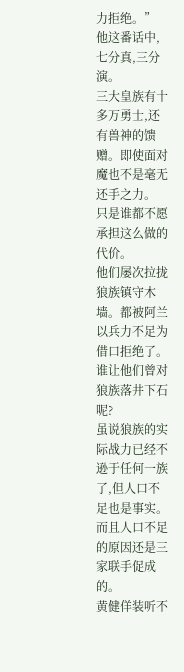力拒绝。”
他这番话中,七分真,三分演。
三大皇族有十多万勇士,还有兽神的馈赠。即使面对魔也不是毫无还手之力。
只是谁都不愿承担这么做的代价。
他们屡次拉拢狼族镇守木墙。都被阿兰以兵力不足为借口拒绝了。
谁让他们曾对狼族落井下石呢?
虽说狼族的实际战力已经不逊于任何一族了,但人口不足也是事实。而且人口不足的原因还是三家联手促成的。
黄健佯装听不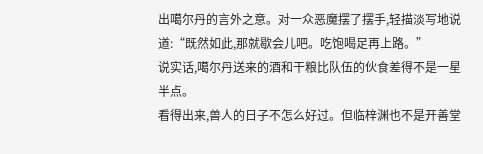出噶尔丹的言外之意。对一众恶魔摆了摆手,轻描淡写地说道:“既然如此,那就歇会儿吧。吃饱喝足再上路。”
说实话,噶尔丹送来的酒和干粮比队伍的伙食差得不是一星半点。
看得出来,兽人的日子不怎么好过。但临梓渊也不是开善堂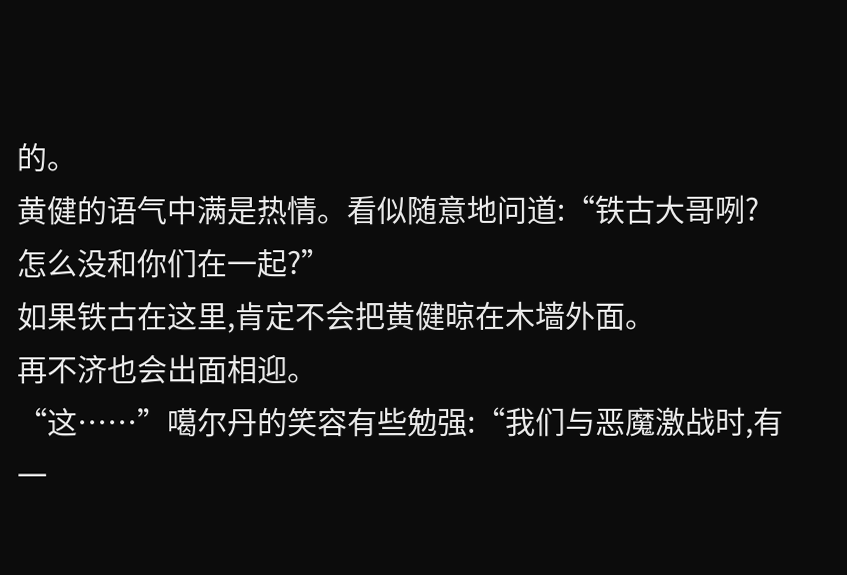的。
黄健的语气中满是热情。看似随意地问道:“铁古大哥咧?怎么没和你们在一起?”
如果铁古在这里,肯定不会把黄健晾在木墙外面。
再不济也会出面相迎。
“这……”噶尔丹的笑容有些勉强:“我们与恶魔激战时,有一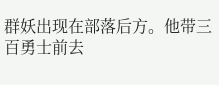群妖出现在部落后方。他带三百勇士前去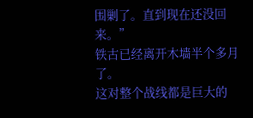围剿了。直到现在还没回来。”
铁古已经离开木墙半个多月了。
这对整个战线都是巨大的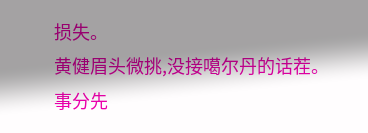损失。
黄健眉头微挑,没接噶尔丹的话茬。
事分先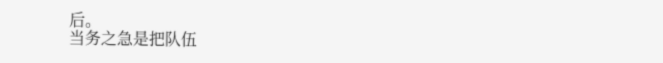后。
当务之急是把队伍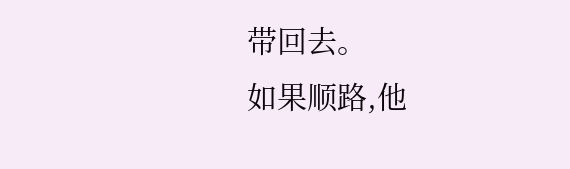带回去。
如果顺路,他